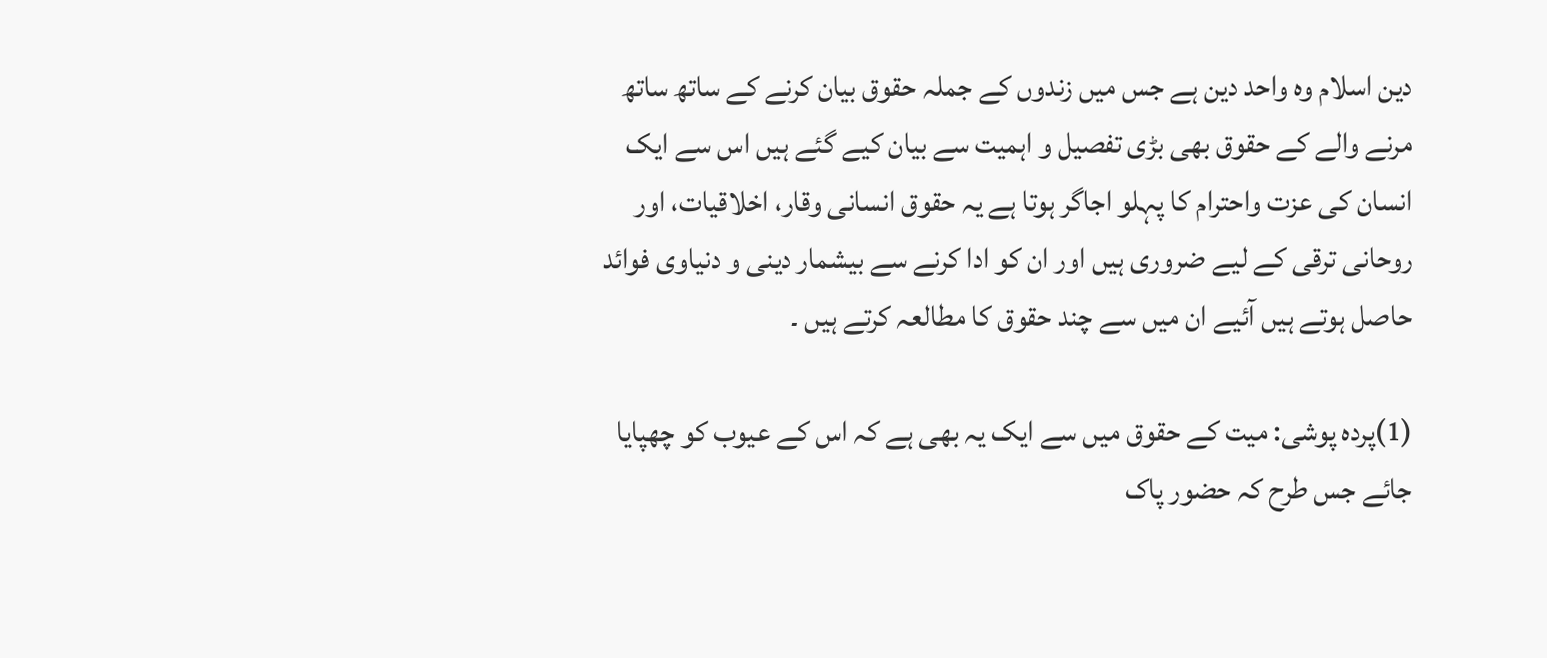دین اسلام وہ واحد دین ہے جس میں زندوں کے جملہ حقوق بیان کرنے کے ساتھ ساتھ مرنے والے کے حقوق بھی بڑی تفصیل و اہمیت سے بیان کیے گئے ہیں اس سے ایک انسان کی عزت واحترام کا پہلو اجاگر ہوتا ہے یہ حقوق انسانی وقار، اخلاقیات، اور روحانی ترقی کے لیے ضروری ہیں اور ان کو ادا کرنے سے بیشمار دینی و دنیاوی فوائد حاصل ہوتے ہیں آئیے ان میں سے چند حقوق کا مطالعہ کرتے ہیں ۔

(1)پردہ پوشی: میت کے حقوق میں سے ایک یہ بھی ہے کہ اس کے عیوب کو چھپایا جائے جس طرح کہ حضور پاک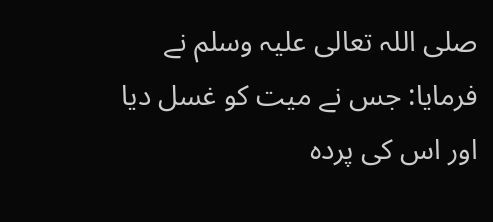صلی اللہ تعالی علیہ وسلم نے فرمایا: جس نے میت کو غسل دیا اور اس کی پردہ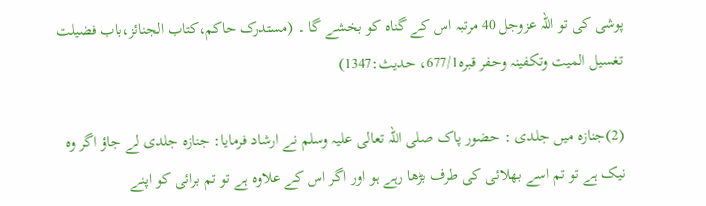پوشی کی تو اللہ عزوجل 40 مرتبہ اس کے گناہ کو بخشے گا ۔ (مستدرک حاکم،کتاب الجنائز،باب فضیلت تغسیل المیت وتکفینہ وحفر قبرہ677/1، حدیث:1347)

(2)جنازہ میں جلدی : حضور پاک صلی اللہ تعالی علیہ وسلم نے ارشاد فرمایا: جنازہ جلدی لے جاؤ اگر وہ نیک ہے تو تم اسے بھلائی کی طرف بڑھا رہے ہو اور اگر اس کے علاوہ ہے تو تم برائی کو اپنے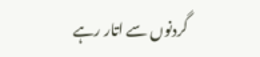گردنوں سے اتار رہے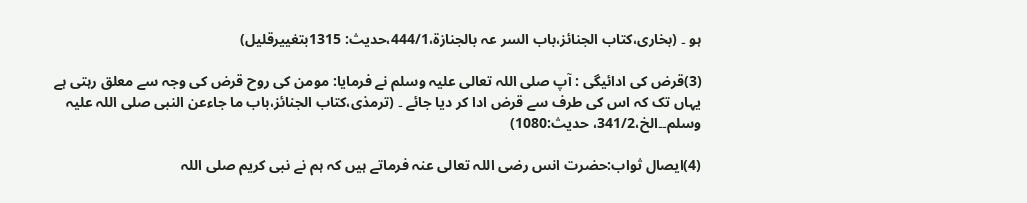ہو ۔ (بخاری،کتاب الجنائز،باب السر عہ بالجنازۃ،444/1،حدیث: 1315بتغییرقلیل)

(3)قرض کی ادائیگی : آپ صلی اللہ تعالی علیہ وسلم نے فرمایا: مومن کی روح قرض کی وجہ سے معلق رہتی ہے یہاں تک کہ اس کی طرف سے قرض ادا کر دیا جائے ۔ (ترمذی،کتاب الجنائز،باب ما جاءعن النبی صلی اللہ علیہ وسلم۔۔الخ،341/2، حدیث:1080)

(4)ایصال ثواب:حضرت انس رضی اللہ تعالی عنہ فرماتے ہیں کہ ہم نے نبی کریم صلی اللہ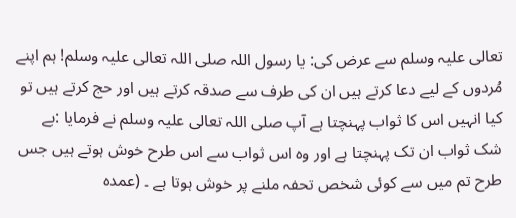تعالی علیہ وسلم سے عرض کی: یا رسول اللہ صلی اللہ تعالی علیہ وسلم! ہم اپنے مُردوں کے لیے دعا کرتے ہیں ان کی طرف سے صدقہ کرتے ہیں اور حج کرتے ہیں تو کیا انہیں اس کا ثواب پہنچتا ہے آپ صلی اللہ تعالی علیہ وسلم نے فرمایا :بے شک ثواب ان تک پہنچتا ہے اور وہ اس ثواب سے اس طرح خوش ہوتے ہیں جس طرح تم میں سے کوئی شخص تحفہ ملنے پر خوش ہوتا ہے ۔ (عمده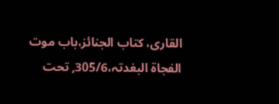القارى، كتاب الجنائز،باب موت الفجاة البغدتہ،305/6, تحت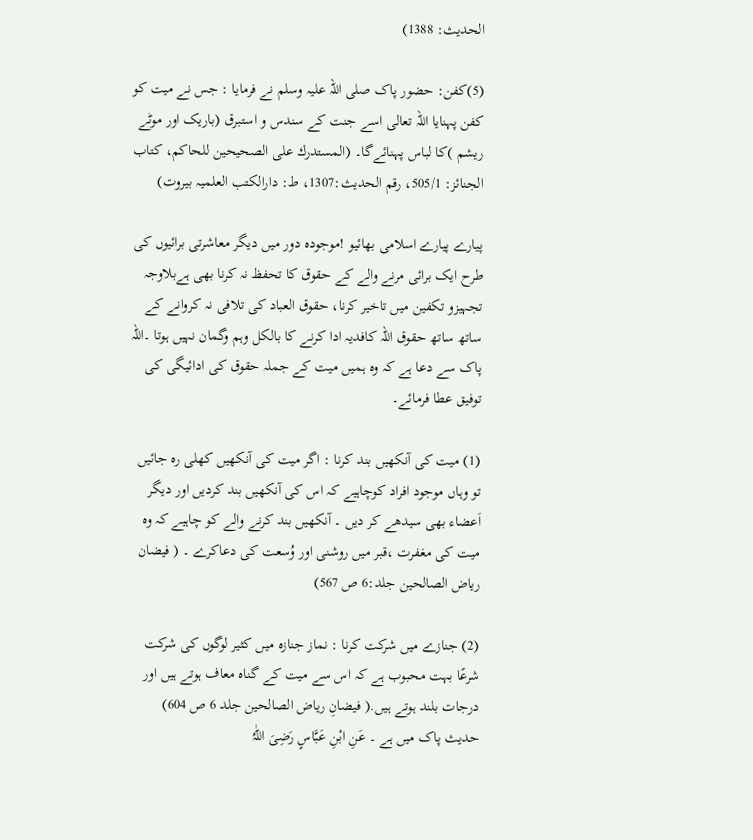الحديث: 1388)

(5)کفن: حضور پاک صلی اللہ علیہ وسلم نے فرمایا : جس نے میت کو کفن پہنایا اللہ تعالی اسے جنت کے سندس و استبرق (باریک اور موٹے ریشم )کا لباس پہنائےگا۔ (المستدرك علی الصحیحین للحاکم، کتاب الجنائز: 505/1، رقم الحدیث:1307، ط: دارالکتب العلمیہ بیروت)

پیارے پیارے اسلامی بھائیو !موجودہ دور میں دیگر معاشرتی برائیوں کی طرح ایک برائی مرنے والے کے حقوق کا تحفظ نہ کرنا بھی ہےبلاوجہ تجہیزو تکفین میں تاخیر کرنا، حقوق العباد کی تلافی نہ کروانے کے ساتھ ساتھ حقوق اللہ کافدیہ ادا کرنے کا بالکل وہم وگمان نہیں ہوتا ۔اللہ پاک سے دعا ہے کہ وہ ہمیں میت کے جملہ حقوق کی ادائیگی کی توفیق عطا فرمائے۔

(1) میت کی آنکھیں بند کرنا : اگر میت کی آنکھیں کھلی رہ جائیں تو وہاں موجود افراد کوچاہیے کہ اس کی آنکھیں بند کردیں اور دیگر اَعضاء بھی سیدھے کر دیں ۔ آنکھیں بند کرنے والے کو چاہیے کہ وہ میت کی مغفرت ،قبر میں روشنی اور وُسعت کی دعاکرے ۔ ( فیضان ریاض الصالحین جلد:6 ص 567)

(2) جنازے میں شرکت کرنا : نماز جنازہ میں کثیر لوگوں کی شرکت شرعًا بہت محبوب ہے کہ اس سے میت کے گناہ معاف ہوتے ہیں اور درجات بلند ہوتے ہیں.( فیضانِ ریاض الصالحین جلد 6 ص 604) حدیث پاک میں ہے ۔ عَنِ ابْنِ عَبَّاسٍ رَضِیَ اللّٰہُ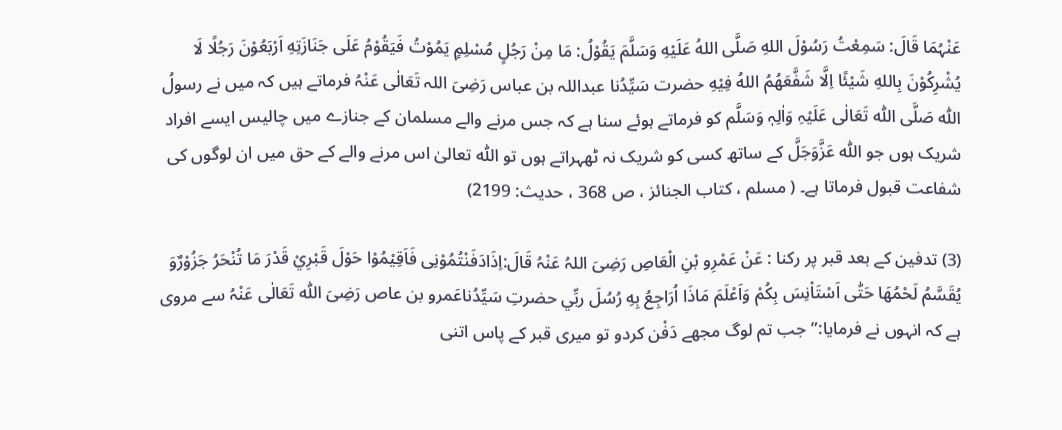عَنْہُمَا قَالَ: سَمِعْتُ رَسُوْلَ اللهِ صَلَّى اللهُ عَلَيْهِ وَسَلَّمَ یَقُوْلُ: مَا مِنْ رَجُلٍ مُسْلِمٍ يَمُوْتُ فَيَقُوْمُ عَلَى جَنَازَتِهِ اَرْبَعُوْنَ رَجُلًا لَا يُشْرِكُوْنَ بِاللهِ شَيْئًا اِلَّا شَفَّعَهُمُ اللهُ فِيْهِ حضرت سَیِّدُنا عبداللہ بن عباس رَضِیَ اللہ تَعَالٰی عَنْہُ فرماتے ہیں کہ میں نے رسولُ اللّٰہ صَلَّی اللّٰہ تَعَالٰی عَلَیْہِ وَاٰلِہٖ وَسَلَّم کو فرماتے ہوئے سنا ہے کہ جس مرنے والے مسلمان کے جنازے میں چالیس ایسے افراد شریک ہوں جو اللّٰہ عَزَّوَجَلَّ کے ساتھ کسی کو شریک نہ ٹھہراتے ہوں تو اللّٰہ تعالیٰ اس مرنے والے کے حق میں ان لوگوں کی شفاعت قبول فرماتا ہے۔ ( مسلم ، کتاب الجنائز ، ص 368 ، حدیث: 2199)

(3) تدفین کے بعد قبر پر رکنا : عَنْ عَمْرِو بْنِ الْعَاصِ رَضِیَ اللہُ عَنْہُ قَالَ:اِذَادَفَنْتُمُوْنِی فَاَقِيْمُوْا حَوْلَ قَبْرِيْ قَدْرَ مَا تُنْحَرُ جَزُوْرٌوَ يُقَسَّمُ لَحْمُهَا حَتّٰى اَسْتَاْنِسَ بِكُمْ وَاَعْلَمَ مَاذَا اُرَاجِعُ بِهِ رُسُلَ ربِّي حضرتِ سَیِّدُناعَمرو بن عاص رَضِیَ اللّٰہ تَعَالٰی عَنْہُ سے مروی ہے کہ انہوں نے فرمایا:”جب تم لوگ مجھے دَفْن کردو تو میری قبر کے پاس اتنی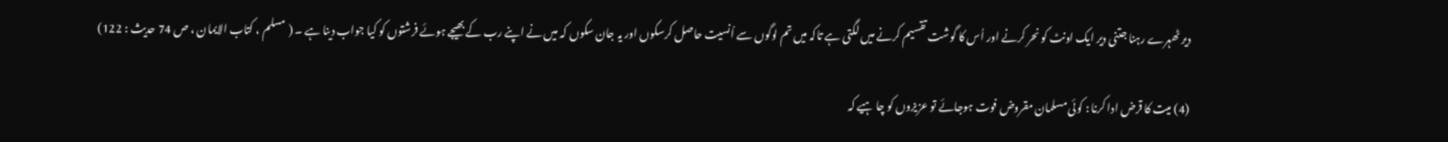دیر ٹھہرے رہنا جتنی دیر ایک اونٹ کو نحر کرنے اور اُس کا گوشت تقسیم کرنے میں لگتی ہے تاکہ میں تم لوگوں سے اُنسیت حاصل کرسکوں اور یہ جان سکوں کہ میں نے اپنے رب کے بھیجے ہوئے فرشتوں کو کیا جواب دینا ہے ۔ ( مسلم ، کتاب الایمان ، ص 74 حدیث : 122)

(4) میت کا قرض ادا کرنا : کوئی مسلمان مقروض فوت ہوجائے تو عزیزوں کو چا ہیے کہ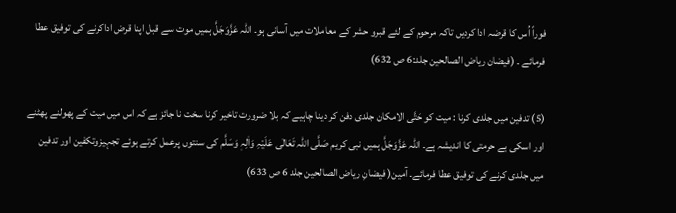فوراً اُس کا قرضہ ادا کردیں تاکہ مرحوم کے لئے قبرو حشر کے معاملات میں آسانی ہو۔ اللّٰہ عَزَّوَجَلَّ ہمیں موت سے قبل اپنا قرض اداکرنے کی توفیق عطا فرمائے ۔ (فیضان ریاض الصالحین جلد:6 ص 632)

(5) تدفین میں جلدی کرنا : میت کو حَتَّی الامکان جلدی دفن کر دینا چاہیے کہ بلا ضرورت تاخیر کرنا سخت نا جائز ہے کہ اس میں میت کے پھولنے پھٹنے اور اسکی بے حرمتی کا اندیشہ ہے۔ اللہ عَزَّوَجَلَّ ہمیں نبی کریم صَلَّی اللہ تَعَالٰی عَلَیْہِ وَاٰلِہٖ وَسَلَّم کی سنتوں پرعمل کرتے ہوئے تجہیزوتکفین اور تدفین میں جلدی کرنے کی توفیق عطا فرمائے۔ آمین( فیضانِ ریاض الصالحین جلد 6 ص 633)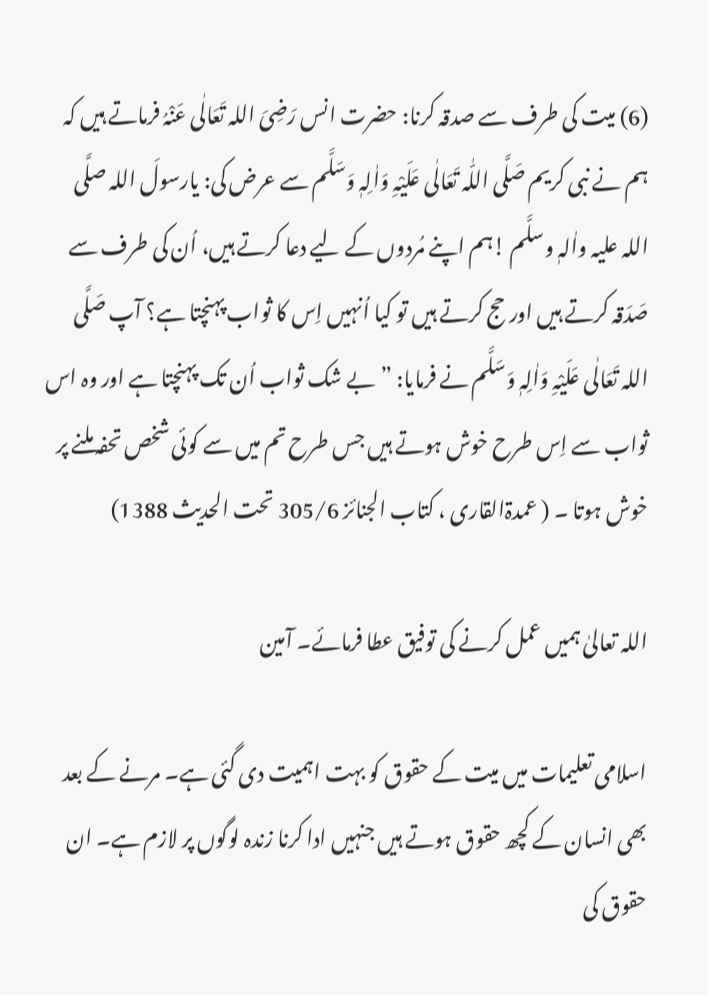(6) میت کی طرف سے صدقہ کرنا: حضرت انس رَضِیَ اللہ تَعَالٰی عَنْہُ فرماتے ہیں کہ ہم نے نبی کریم صَلَّی اللّٰہ تَعَالٰی عَلَیْہِ وَاٰلِہٖ وَسَلَّم سے عرض کی: یارسولَ اللہ صلَّی اللہ علیہ واٰلہٖ وسلَّم !ہم اپنے مُردوں کے لیے دعا کرتے ہیں، اُن کی طرف سے صَدَقہ کرتے ہیں اور حج کرتے ہیں تو کیا اُنہیں اِس کا ثواب پہنچتا ہے؟ آپ صَلَّی اللہ تَعَالٰی عَلَیْہِ وَاٰلِہٖ وَسَلَّم نے فرمایا: ”بے شک ثواب اُن تک پہنچتا ہے اور وہ اس ثواب سے اِس طرح خوش ہوتے ہیں جس طرح تم میں سے کوئی شخص تحفہ ملنے پر خوش ہوتا ۔ ( عمدۃالقاری ، کتاب الجنائز 305/6 تحت الحدیث 1388)

اللہ تعالیٰ ہمیں عمل کرنے کی توفیق عطا فرمائے۔ آمین

اسلامی تعلیمات میں میت کے حقوق کو بہت اہمیت دی گئی ہے۔ مرنے کے بعد بھی انسان کے کچھ حقوق ہوتے ہیں جنہیں ادا کرنا زندہ لوگوں پر لازم ہے۔ ان حقوق کی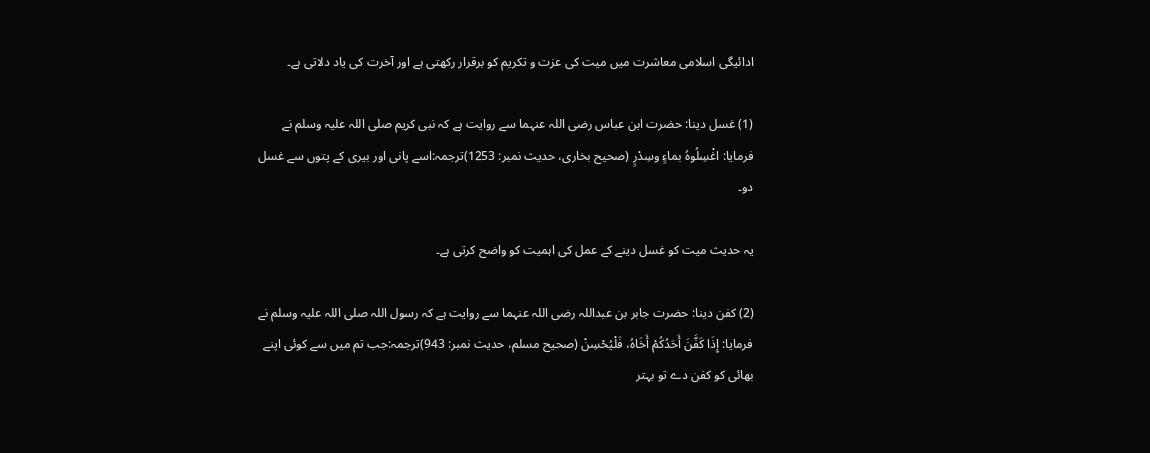ادائیگی اسلامی معاشرت میں میت کی عزت و تکریم کو برقرار رکھتی ہے اور آخرت کی یاد دلاتی ہے۔

(1) غسل دینا: حضرت ابن عباس رضی اللہ عنہما سے روایت ہے کہ نبی کریم صلی اللہ علیہ وسلم نے فرمایا: اغْسِلُوهُ بماءٍ وسِدْرٍ (صحیح بخاری، حدیث نمبر: 1253)ترجمہ:اسے پانی اور بیری کے پتوں سے غسل دو۔

یہ حدیث میت کو غسل دینے کے عمل کی اہمیت کو واضح کرتی ہے۔

(2) کفن دینا: حضرت جابر بن عبداللہ رضی اللہ عنہما سے روایت ہے کہ رسول اللہ صلی اللہ علیہ وسلم نے فرمایا: إِذَا كَفَّنَ أَحَدُكُمْ أَخَاهُ، فَلْيُحْسِنْ (صحیح مسلم، حدیث نمبر: 943)ترجمہ:جب تم میں سے کوئی اپنے بھائی کو کفن دے تو بہتر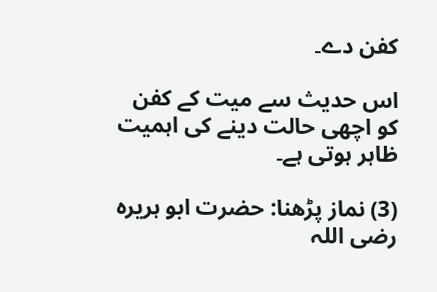کفن دے۔

اس حدیث سے میت کے کفن کو اچھی حالت دینے کی اہمیت ظاہر ہوتی ہے۔

(3) نماز پڑھنا: حضرت ابو ہریرہ رضی اللہ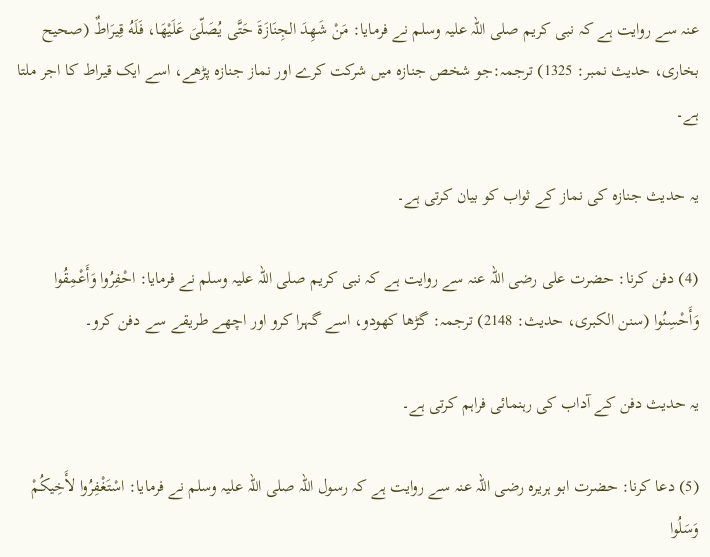عنہ سے روایت ہے کہ نبی کریم صلی اللہ علیہ وسلم نے فرمایا: مَنْ شَهِدَ الجِنَازَةَ حَتَّى يُصَلّیَ عَلَيْهَا، فَلَهُ قِيرَاطٌ (صحیح بخاری، حدیث نمبر: 1325) ترجمہ:جو شخص جنازہ میں شرکت کرے اور نماز جنازہ پڑھے، اسے ایک قیراط کا اجر ملتا ہے۔

یہ حدیث جنازہ کی نماز کے ثواب کو بیان کرتی ہے۔

(4) دفن کرنا: حضرت علی رضی اللہ عنہ سے روایت ہے کہ نبی کریم صلی اللہ علیہ وسلم نے فرمایا: احْفِرُوا وَأَعْمِقُوا وَأَحْسِنُوا (سنن الكبری، حدیث: 2148) ترجمہ: گڑھا کھودو، اسے گہرا کرو اور اچھے طریقے سے دفن کرو۔

یہ حدیث دفن کے آداب کی رہنمائی فراہم کرتی ہے۔

(5) دعا کرنا: حضرت ابو ہریرہ رضی اللہ عنہ سے روایت ہے کہ رسول اللہ صلی اللہ علیہ وسلم نے فرمایا: اسْتَغْفِرُوا لأَخِيكُمْ وَسَلُوا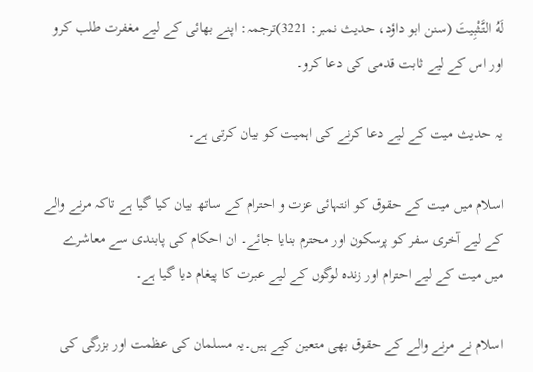لَهُ التَّثْبِيتَ (سنن ابو داؤد، حدیث نمبر: 3221)ترجمہ: اپنے بھائی کے لیے مغفرت طلب کرو اور اس کے لیے ثابت قدمی کی دعا کرو۔

یہ حدیث میت کے لیے دعا کرنے کی اہمیت کو بیان کرتی ہے۔

اسلام میں میت کے حقوق کو انتہائی عزت و احترام کے ساتھ بیان کیا گیا ہے تاکہ مرنے والے کے لیے آخری سفر کو پرسکون اور محترم بنایا جائے۔ ان احکام کی پابندی سے معاشرے میں میت کے لیے احترام اور زندہ لوگوں کے لیے عبرت کا پیغام دیا گیا ہے۔

اسلام نے مرنے والے کے حقوق بھی متعین کیے ہیں۔یہ مسلمان کی عظمت اور بزرگی کی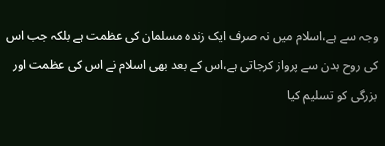وجہ سے ہے،اسلام میں نہ صرف ایک زندہ مسلمان کی عظمت ہے بلکہ جب اس کی روح بدن سے پرواز کرجاتی ہے،اس کے بعد بھی اسلام نے اس کی عظمت اور بزرگی کو تسلیم کیا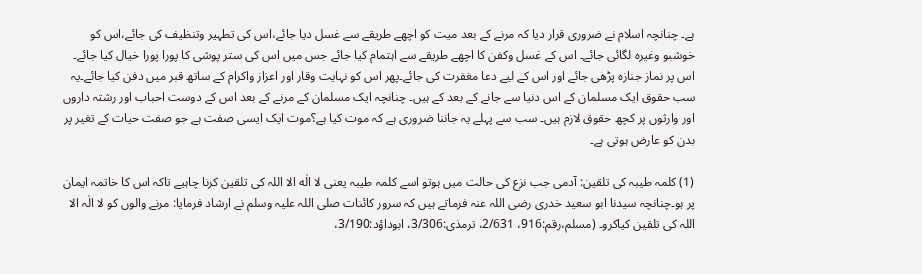ہے۔ چنانچہ اسلام نے ضروری قرار دیا کہ مرنے کے بعد میت کو اچھے طریقے سے غسل دیا جائے،اس کی تطہیر وتنظیف کی جائے،اس کو خوشبو وغیرہ لگائی جائے۔ اس کے غسل وکفن کا اچھے طریقے سے اہتمام کیا جائے جس میں اس کی ستر پوشی کا پورا پورا خیال کیا جائے۔ اس پر نماز جنازہ پڑھی جائے اور اس کے لیے دعا مغفرت کی جائے۔پھر اس کو نہایت وقار اور اعزاز واکرام کے ساتھ قبر میں دفن کیا جائے۔یہ سب حقوق ایک مسلمان کے اس دنیا سے جانے کے بعد کے ہیں۔ چنانچہ ایک مسلمان کے مرنے کے بعد اس کے دوست احباب اور رشتہ داروں اور وارثوں پر کچھ حقوق لازم ہیں۔ سب سے پہلے یہ جاننا ضروری ہے کہ موت کیا ہے؟موت ایک ایسی صفت ہے جو صفت حیات کے تغیر پر بدن کو عارض ہوتی ہے۔

(1) کلمہ طیبہ کی تلقین: آدمی جب نزع کی حالت میں ہوتو اسے کلمہ طیبہ یعنی لا الٰه الا اللہ کی تلقین کرنا چاہیے تاکہ اس کا خاتمہ ایمان پر ہو۔چنانچہ سیدنا ابو سعید خدری رضی اللہ عنہ فرماتے ہیں کہ سرور کائنات صلی اللہ علیہ وسلم نے ارشاد فرمایا: مرنے والوں کو لا الٰہ الا اللہ کی تلقین کیاکرو۔ (مسلم،رقم:916، 2/631، ترمذی:3/306، ابوداؤد:3/190،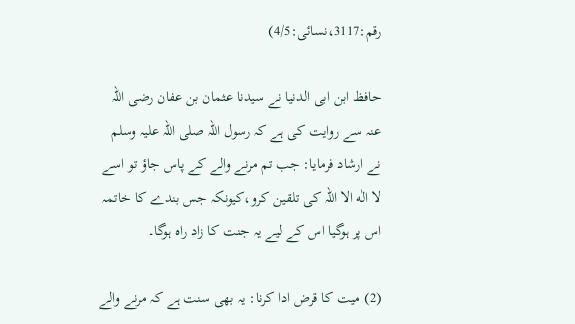رقم:3117،نسائی:4/5)

حافظ ابن ابی الدنیا نے سیدنا عثمان بن عفان رضی اللہ عنہ سے روایت کی ہے کہ رسول اللہ صلی اللہ علیہ وسلم نے ارشاد فرمایا: جب تم مرنے والے کے پاس جاؤ تو اسے لا الٰه الا اللہ کی تلقین کرو،کیونکہ جس بندے کا خاتمہ اس پر ہوگیا اس کے لیے یہ جنت کا زاد راہ ہوگا۔

(2) میت کا قرض ادا کرنا: یہ بھی سنت ہے کہ مرنے والے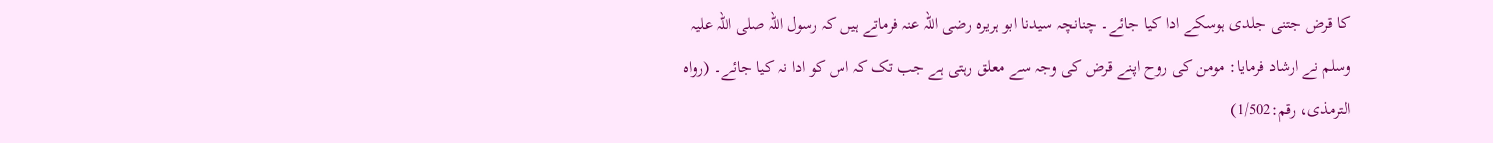کا قرض جتنی جلدی ہوسکے ادا کیا جائے۔ چنانچہ سیدنا ابو ہریرہ رضی اللہ عنہ فرماتے ہیں کہ رسول اللہ صلی اللہ علیہ وسلم نے ارشاد فرمایا: مومن کی روح اپنے قرض کی وجہ سے معلق رہتی ہے جب تک کہ اس کو ادا نہ کیا جائے۔ (رواہ الترمذی، رقم:1/502)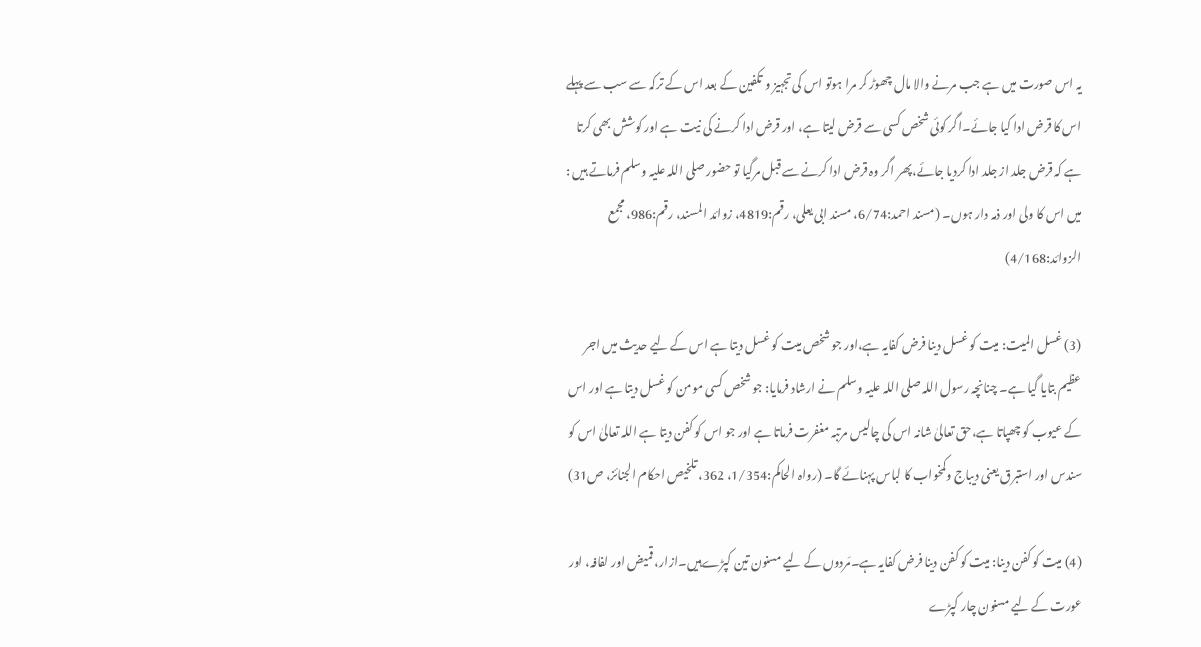یہ اس صورت میں ہے جب مرنے والا مال چھوڑ کر مرا ہوتو اس کی تجہیز و تکفین کے بعد اس کے ترکہ سے سب سے پہلے اس کا قرض ادا کیا جائے۔اگر کوئی شخص کسی سے قرض لیتا ہے، اور قرض ادا کرنے کی نیت ہے اور کوشش بھی کرتا ہے کہ قرض جلد از جلد ادا کردیا جائے،پھر اگر وہ قرض ادا کرنے سے قبل مرگیا تو حضور صلی اللہ علیہ وسلم فرماتے ہیں : میں اس کا ولی اور ذمہ دار ہوں۔ (مسند احمد:6/74، مسند ابی یعلی، رقم:4819، زوائد المسند، رقم:986، مجمع الزوائد:4/168)

(3) غسل المیت: میت کو غسل دینا فرض کفایہ ہے،اور جو شخص میت کو غسل دیتا ہے اس کے لیے حدیث میں اجر عظیم بتایا گیا ہے۔ چنانچہ رسول اللہ صلی اللہ علیہ وسلم نے ارشاد فرمایا: جو شخص کسی مومن کو غسل دیتا ہے اور اس کے عیوب کو چھپاتا ہے،حق تعالیٰ شانہ اس کی چالیس مرتبہ مغفرت فرماتا ہے اور جو اس کو کفن دیتا ہے اللہ تعالیٰ اس کو سندس اور استبرق یعنی دیباج وکمخواب کا لباس پہنائے گا۔ (رواہ الحاکم:1/354، 362، تلخیص احکام الجنائز، ص31)

(4) میت کو کفن دینا: میت کو کفن دینا فرض کفایہ ہے۔مَردوں کے لیے مسنون تین کپڑےہیں۔ازار، قمیض اور لفافہ، اور عورت کے لیے مسنون چار کپڑے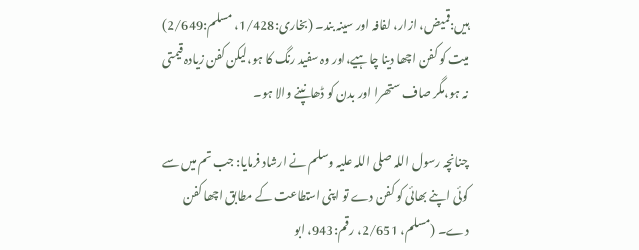ہیں:قمیض، ازار، لفافہ اور سینہ بند۔ (بخاری:1/428، مسلم:2/649) میت کو کفن اچھا دینا چاہیے،اور وہ سفید رنگ کا ہو،لیکن کفن زیادہ قیمتی نہ ہو،مگر صاف ستھرا اور بدن کو ڈھانپنے والا ہو۔

چنانچہ رسول اللہ صلی اللہ علیہ وسلم نے ارشاد فرمایا: جب تم میں سے کوئی اپنے بھائی کو کفن دے تو اپنی استطاعت کے مطابق اچھا کفن دے۔ (مسلم، 2/651، رقم:943، ابو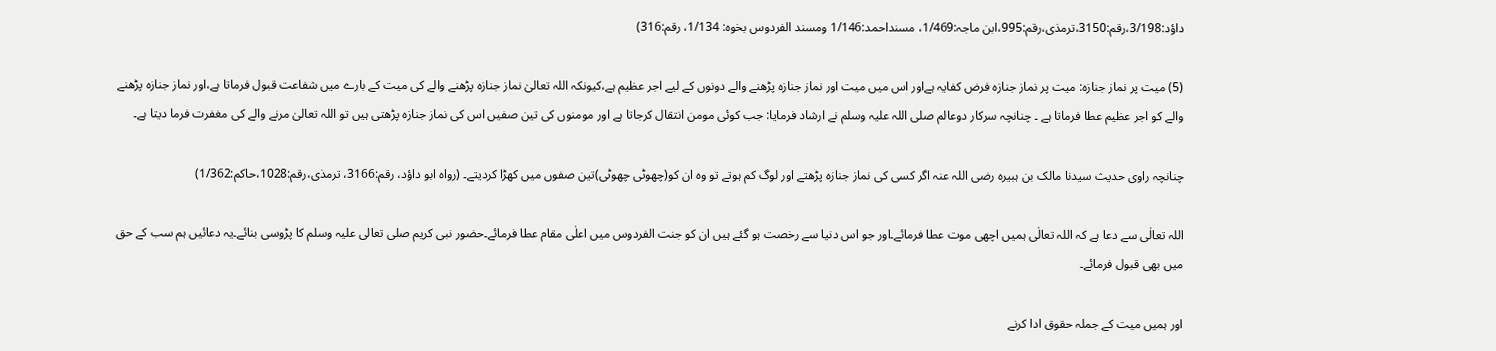داؤد:3/198،رقم:3150،ترمذی،رقم:995،ابن ماجہ:1/469، مسنداحمد:1/146 ومسند الفردوس بخوہ: 1/134، رقم:316)

(5) میت پر نماز جنازہ: میت پر نماز جنازہ فرض کفایہ ہےاور اس میں میت اور نماز جنازہ پڑھنے والے دونوں کے لیے اجر عظیم ہے،کیونکہ اللہ تعالیٰ نماز جنازہ پڑھنے والے کی میت کے بارے میں شفاعت قبول فرماتا ہے،اور نماز جنازہ پڑھنے والے کو اجر عظیم عطا فرماتا ہے ۔ چنانچہ سرکار دوعالم صلی اللہ علیہ وسلم نے ارشاد فرمایا: جب کوئی مومن انتقال کرجاتا ہے اور مومنوں کی تین صفیں اس کی نماز جنازہ پڑھتی ہیں تو اللہ تعالیٰ مرنے والے کی مغفرت فرما دیتا ہے۔

چنانچہ راوی حدیث سیدنا مالک بن ہبیرہ رضی اللہ عنہ اگر کسی کی نماز جنازہ پڑھتے اور لوگ کم ہوتے تو وہ ان کو(چھوٹی چھوٹی)تین صفوں میں کھڑا کردیتے۔ (رواہ ابو داؤد، رقم:3166، ترمذی،رقم:1028،حاکم:1/362)

اللہ تعالٰی سے دعا ہے کہ اللہ تعالٰی ہمیں اچھی موت عطا فرمائے۔اور جو اس دنیا سے رخصت ہو گئے ہیں ان کو جنت الفردوس میں اعلٰی مقام عطا فرمائے۔حضور نبی کریم صلی تعالی علیہ وسلم کا پڑوسی بنائے۔یہ دعائیں ہم سب کے حق میں بھی قبول فرمائے۔

اور ہمیں میت کے جملہ حقوق ادا کرنے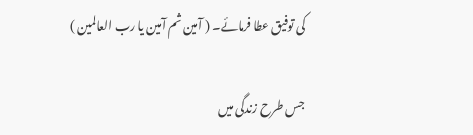کی توفیق عطا فرمائے۔ ( آمین ثم آمین یا رب العالمین )

جس طرح زندگی میں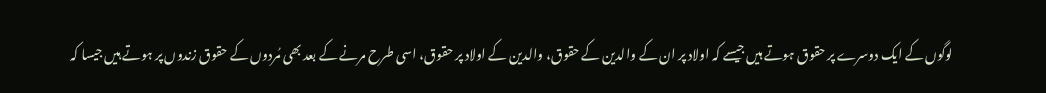لوگوں کے ایک دوسرے پر حقوق ہوتے ہیں جیسے کہ اولاد پر ان کے والدین کے حقوق، والدین کے اولاد پر حقوق، اسی طرح مرنے کے بعد بھی مُردوں کے حقوق زندوں پر ہوتے ہیں جیسا کہ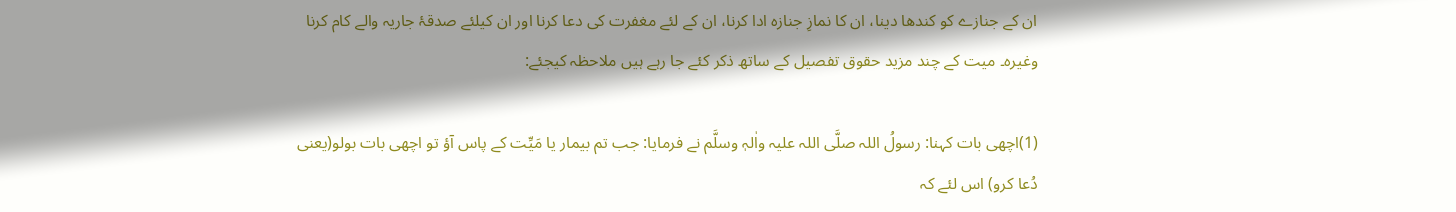ان کے جنازے کو کندھا دینا، ان کا نمازِ جنازہ ادا کرنا، ان کے لئے مغفرت کی دعا کرنا اور ان کیلئے صدقۂ جاریہ والے کام کرنا وغیرہ۔ میت کے چند مزید حقوق تفصیل کے ساتھ ذکر کئے جا رہے ہیں ملاحظہ کیجئے:

(1)اچھی بات کہنا: رسولُ اللہ صلَّی اللہ علیہ واٰلہٖ وسلَّم نے فرمایا: جب تم بیمار یا مَیِّت کے پاس آؤ تو اچھی بات بولو(یعنی دُعا کرو) اس لئے کہ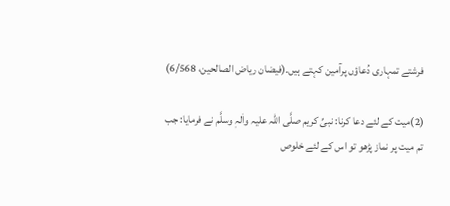فرشتے تمہاری دُعاؤں پرآمین کہتے ہیں۔(فیضان ریاض الصالحین، 6/568)

(2)میت کے لئے دعا کرنا: نبیِّ کریم صلَّی اللہ علیہ واٰلہٖ وسلَّم نے فرمایا: جب تم میت پر نماز پڑھو تو اس کے لئے خلوص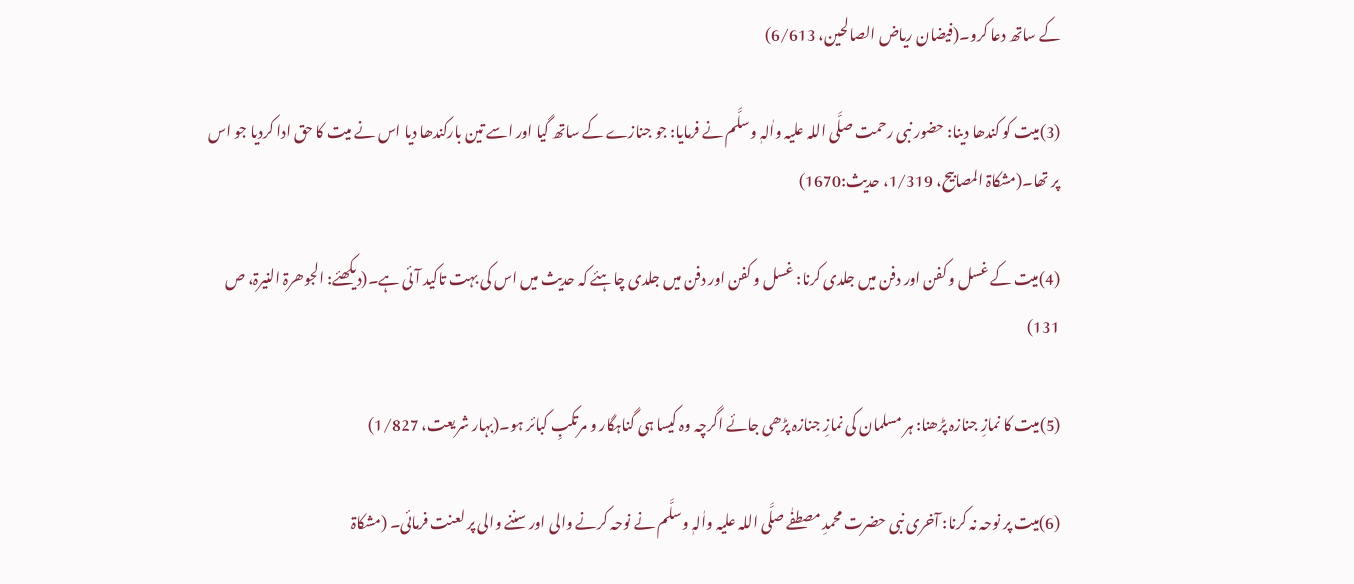کے ساتھ دعا کرو۔(فیضان ریاض الصالحین، 6/613)

(3)میت کو کندھا دینا: حضور نبی رحمت صلَّی اللہ علیہ واٰلہٖ وسلَّم نے فرمایا: جو جنازے کے ساتھ گیا اور اسے تین بارکندھا دیا اس نے میت کا حق ادا کردیا جو اس پر تھا۔(مشکاۃ المصابیح، 1/319، حدیث:1670)

(4)میت کے غسل و کفن اور دفن میں جلدی کرنا: غسل و کفن اور دفن میں جلدی چاہئے کہ حدیث میں اس کی بہت تاکید آئی ہے۔(دیکھئے: الجوھرۃ النیرۃ، ص 131)

(5)میت کا نمازِ جنازہ پڑھنا: ہر مسلمان کی نمازِ جنازہ پڑھی جائے اگرچہ وہ کیسا ہی گناہگار و مرتکبِ کبائر ہو۔(بہار شریعت، 1/827)

(6)میت پر نوحہ نہ کرنا: آخری نبی حضرت محمدِ مصطفٰے صلَّی اللہ علیہ واٰلہٖ وسلَّم نے نوحہ کرنے والی اور سننے والی پر لعنت فرمائی۔ (مشکاۃ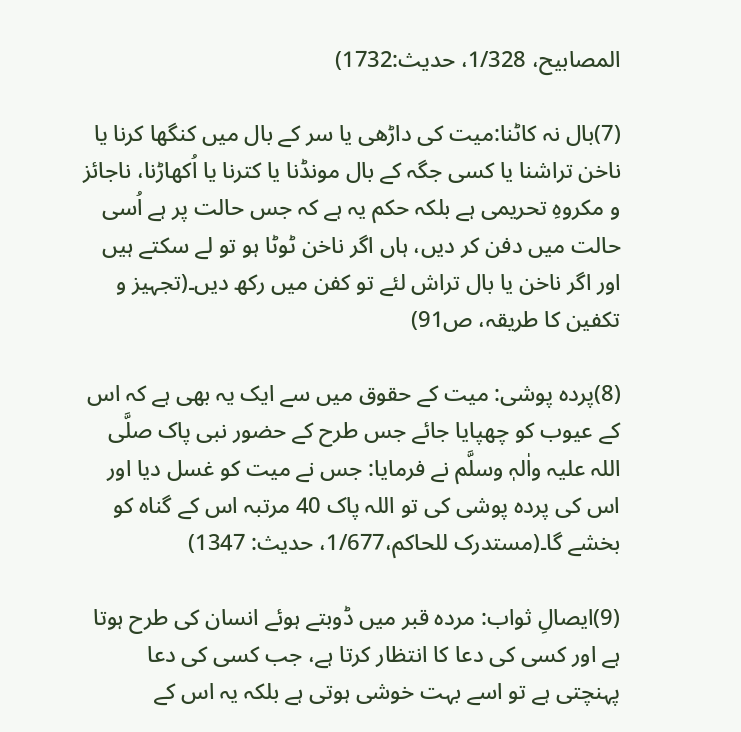المصابیح، 1/328، حدیث:1732)

(7)بال نہ کاٹنا:میت کی داڑھی یا سر کے بال میں کنگھا کرنا یا ناخن تراشنا یا کسی جگہ کے بال مونڈنا یا کترنا یا اُکھاڑنا، ناجائز و مکروہِ تحریمی ہے بلکہ حکم یہ ہے کہ جس حالت پر ہے اُسی حالت میں دفن کر دیں، ہاں اگر ناخن ٹوٹا ہو تو لے سکتے ہیں اور اگر ناخن یا بال تراش لئے تو کفن میں رکھ دیں۔(تجہیز و تکفین کا طریقہ، ص91)

(8)پردہ پوشی: میت کے حقوق میں سے ایک یہ بھی ہے کہ اس کے عیوب کو چھپایا جائے جس طرح کے حضور نبی پاک صلَّی اللہ علیہ واٰلہٖ وسلَّم نے فرمایا: جس نے میت کو غسل دیا اور اس کی پردہ پوشی کی تو اللہ پاک 40 مرتبہ اس کے گناہ کو بخشے گا۔(مستدرک للحاکم،1/677، حدیث: 1347)

(9)ایصالِ ثواب: مردہ قبر میں ڈوبتے ہوئے انسان کی طرح ہوتا ہے اور کسی کی دعا کا انتظار کرتا ہے، جب کسی کی دعا پہنچتی ہے تو اسے بہت خوشی ہوتی ہے بلکہ یہ اس کے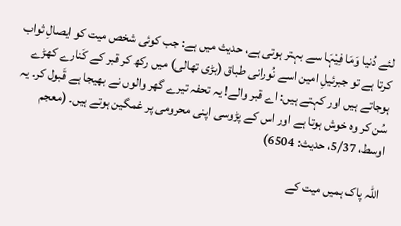لئے دُنیا وَمَا فِیْہَا سے بہتر ہوتی ہے، حدیث میں ہے: جب کوئی شخص میت کو ایصالِ ثواب کرتا ہے تو جبرئیلِ امین اسے نُورانی طباق (بڑی تھالی) میں رکھ کر قبر کے کَنارے کھڑے ہوجاتے ہیں اور کہتے ہیں: اے قبر والے! یہ تحفہ تیرے گھر والوں نے بھیجا ہے قَبول کر۔ یہ سُن کر وہ خوش ہوتا ہے اور اس کے پڑوسی اپنی محرومی پر غمگین ہوتے ہیں۔ (معجم اوسط، 5/37، حدیث: 6504)

 اللہ پاک ہمیں میت کے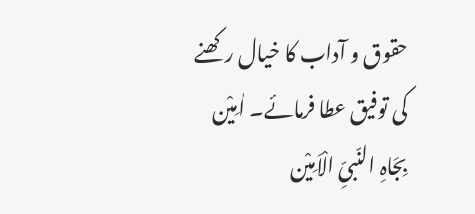حقوق و آداب کا خیال رکھنے کی توفیق عطا فرمائے۔ اٰمِیْن بِجَاہِ النّبیِّ الْاَمِیْن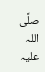صلَّی اللہ علیہ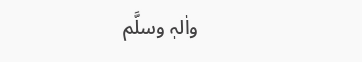واٰلہٖ وسلَّم